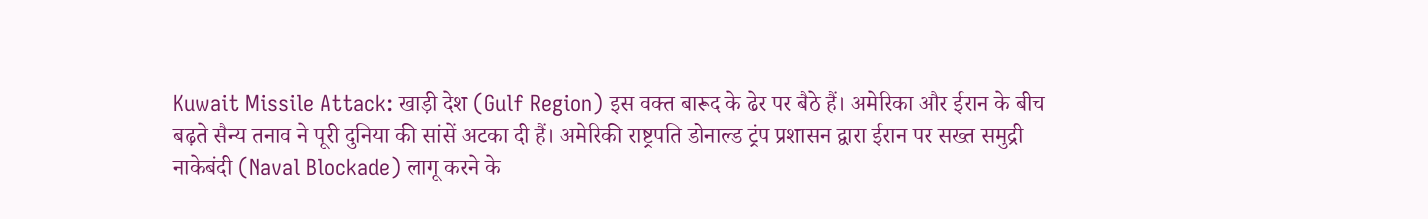Kuwait Missile Attack: खाड़ी देश (Gulf Region) इस वक्त बारूद के ढेर पर बैठे हैं। अमेरिका और ईरान के बीच बढ़ते सैन्य तनाव ने पूरी दुनिया की सांसें अटका दी हैं। अमेरिकी राष्ट्रपति डोनाल्ड ट्रंप प्रशासन द्वारा ईरान पर सख्त समुद्री नाकेबंदी (Naval Blockade) लागू करने के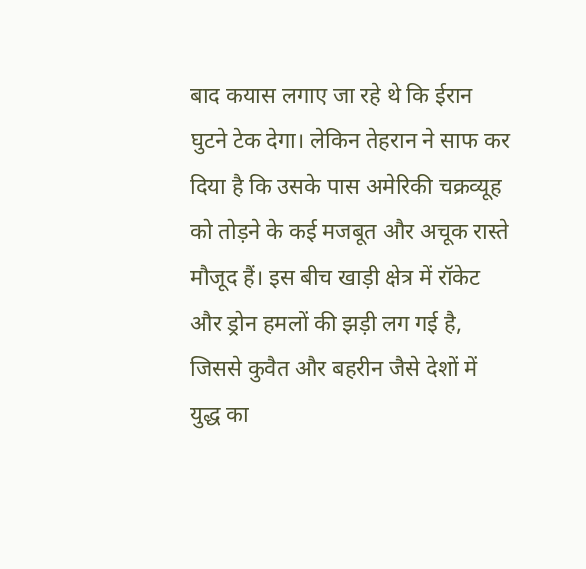बाद कयास लगाए जा रहे थे कि ईरान घुटने टेक देगा। लेकिन तेहरान ने साफ कर दिया है कि उसके पास अमेरिकी चक्रव्यूह को तोड़ने के कई मजबूत और अचूक रास्ते मौजूद हैं। इस बीच खाड़ी क्षेत्र में रॉकेट और ड्रोन हमलों की झड़ी लग गई है, जिससे कुवैत और बहरीन जैसे देशों में युद्ध का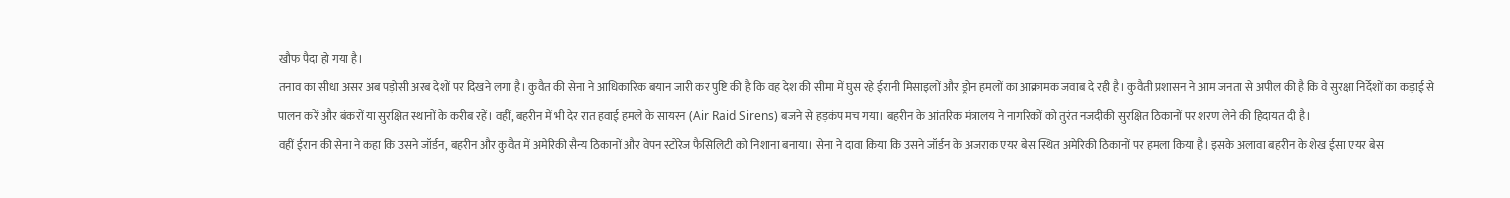खौफ पैदा हो गया है।
तनाव का सीधा असर अब पड़ोसी अरब देशों पर दिखने लगा है। कुवैत की सेना ने आधिकारिक बयान जारी कर पुष्टि की है कि वह देश की सीमा में घुस रहे ईरानी मिसाइलों और ड्रोन हमलों का आक्रामक जवाब दे रही है। कुवैती प्रशासन ने आम जनता से अपील की है कि वे सुरक्षा निर्देशों का कड़ाई से पालन करें और बंकरों या सुरक्षित स्थानों के करीब रहें। वहीं, बहरीन में भी देर रात हवाई हमले के सायरन (Air Raid Sirens) बजने से हड़कंप मच गया। बहरीन के आंतरिक मंत्रालय ने नागरिकों को तुरंत नजदीकी सुरक्षित ठिकानों पर शरण लेने की हिदायत दी है।
वहीं ईरान की सेना ने कहा कि उसने जॉर्डन, बहरीन और कुवैत में अमेरिकी सैन्य ठिकानों और वेपन स्टोरेज फैसिलिटी को निशाना बनाया। सेना ने दावा किया कि उसने जॉर्डन के अजराक एयर बेस स्थित अमेरिकी ठिकानों पर हमला किया है। इसके अलावा बहरीन के शेख ईसा एयर बेस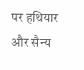पर हथियार और सैन्य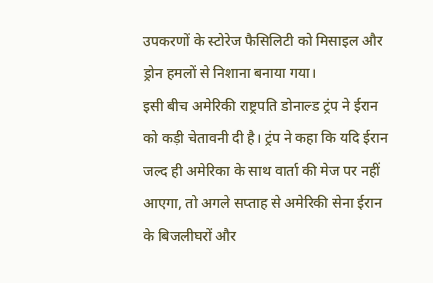उपकरणों के स्टोरेज फैसिलिटी को मिसाइल और ड्रोन हमलों से निशाना बनाया गया।
इसी बीच अमेरिकी राष्ट्रपति डोनाल्ड ट्रंप ने ईरान को कड़ी चेतावनी दी है। ट्रंप ने कहा कि यदि ईरान जल्द ही अमेरिका के साथ वार्ता की मेज पर नहीं आएगा, तो अगले सप्ताह से अमेरिकी सेना ईरान के बिजलीघरों और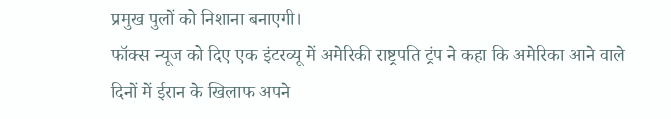प्रमुख पुलों को निशाना बनाएगी।
फॉक्स न्यूज को दिए एक इंटरव्यू में अमेरिकी राष्ट्रपति ट्रंप ने कहा कि अमेरिका आने वाले दिनों में ईरान के खिलाफ अपने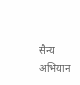सैन्य अभियान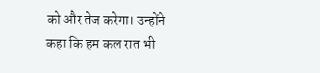को और तेज करेगा। उन्होंने कहा कि हम कल रात भी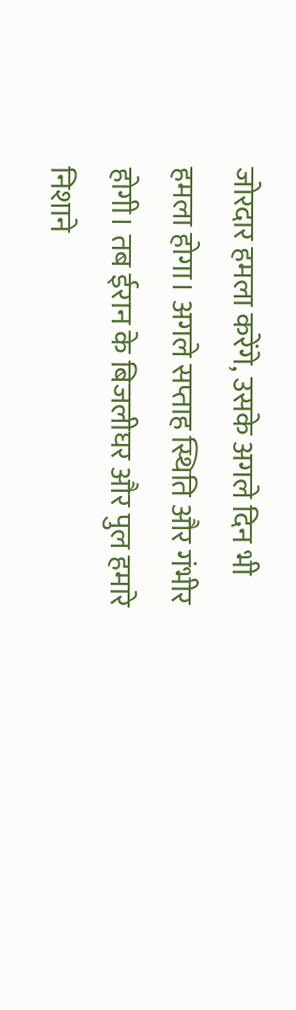जोरदार हमला करेंगे, उसके अगले दिन भी हमला होगा। अगले सप्ताह स्थिति और गंभीर होगी। तब ईरान के बिजलीघर और पुल हमारे निशाने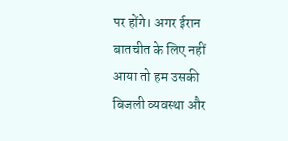पर होंगे। अगर ईरान बातचीत के लिए नहीं आया तो हम उसकी बिजली व्यवस्था और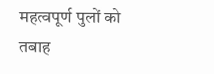महत्वपूर्ण पुलों को तबाह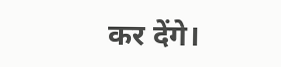कर देंगे।